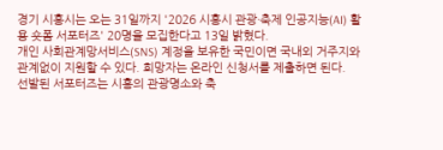경기 시흥시는 오는 31일까지 '2026 시흥시 관광·축제 인공지능(AI) 활용 숏폼 서포터즈' 20명을 모집한다고 13일 밝혔다.
개인 사회관계망서비스(SNS) 계정을 보유한 국민이면 국내외 거주지와 관계없이 지원할 수 있다. 희망자는 온라인 신청서를 제출하면 된다.
선발된 서포터즈는 시흥의 관광명소와 축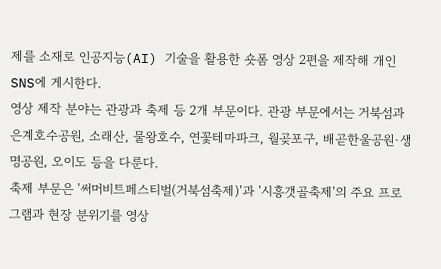제를 소재로 인공지능(AI) 기술을 활용한 숏폼 영상 2편을 제작해 개인 SNS에 게시한다.
영상 제작 분야는 관광과 축제 등 2개 부문이다. 관광 부문에서는 거북섬과 은계호수공원, 소래산, 물왕호수, 연꽃테마파크, 월곶포구, 배곧한울공원·생명공원, 오이도 등을 다룬다.
축제 부문은 '써머비트페스티벌(거북섬축제)'과 '시흥갯골축제'의 주요 프로그램과 현장 분위기를 영상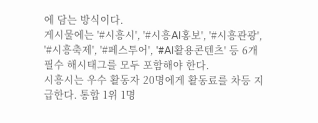에 담는 방식이다.
게시물에는 '#시흥시', '#시흥AI홍보', '#시흥관광', '#시흥축제', '#페스투어', '#AI활용콘텐츠' 등 6개 필수 해시태그를 모두 포함해야 한다.
시흥시는 우수 활동자 20명에게 활동료를 차등 지급한다. 통합 1위 1명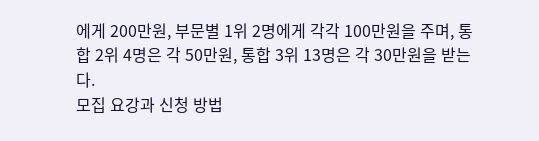에게 200만원, 부문별 1위 2명에게 각각 100만원을 주며, 통합 2위 4명은 각 50만원, 통합 3위 13명은 각 30만원을 받는다.
모집 요강과 신청 방법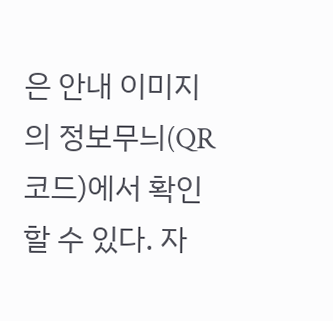은 안내 이미지의 정보무늬(QR코드)에서 확인할 수 있다. 자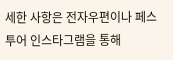세한 사항은 전자우편이나 페스투어 인스타그램을 통해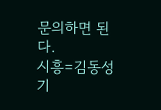문의하면 된다.
시흥=김동성 기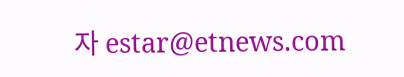자 estar@etnews.com